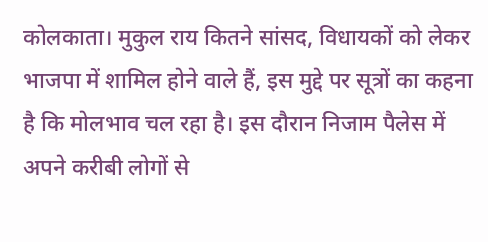कोलकाता। मुकुल राय कितने सांसद, विधायकों को लेकर भाजपा में शामिल होने वाले हैं, इस मुद्दे पर सूत्रों का कहना है कि मोलभाव चल रहा है। इस दौरान निजाम पैलेस में अपने करीबी लोगों से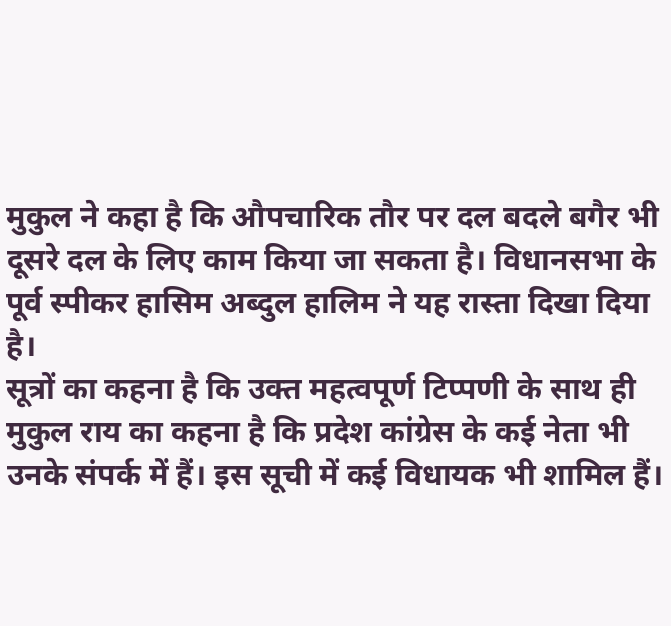मुकुल ने कहा है कि औपचारिक तौर पर दल बदले बगैर भी दूसरे दल के लिए काम किया जा सकता है। विधानसभा के पूर्व स्पीकर हासिम अब्दुल हालिम ने यह रास्ता दिखा दिया है।
सूत्रों का कहना है कि उक्त महत्वपूर्ण टिप्पणी के साथ ही मुकुल राय का कहना है कि प्रदेश कांग्रेस के कई नेता भी उनके संपर्क में हैं। इस सूची में कई विधायक भी शामिल हैं।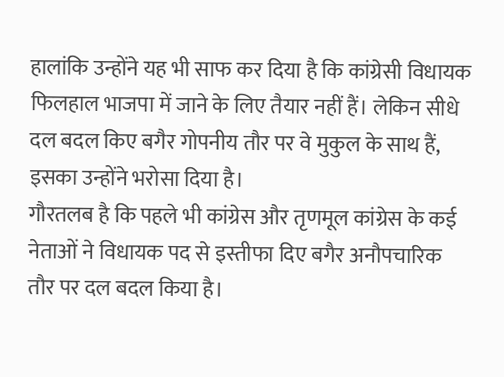हालांकि उन्होंने यह भी साफ कर दिया है कि कांग्रेसी विधायक फिलहाल भाजपा में जाने के लिए तैयार नहीं हैं। लेकिन सीधे दल बदल किए बगैर गोपनीय तौर पर वे मुकुल के साथ हैं, इसका उन्होंने भरोसा दिया है।
गौरतलब है कि पहले भी कांग्रेस और तृणमूल कांग्रेस के कई नेताओं ने विधायक पद से इस्तीफा दिए बगैर अनौपचारिक तौर पर दल बदल किया है।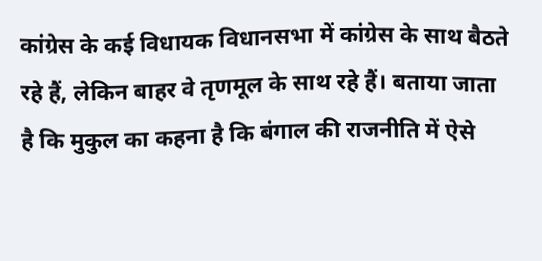कांग्रेस के कई विधायक विधानसभा में कांग्रेस के साथ बैठते रहे हैं, लेकिन बाहर वे तृणमूल के साथ रहे हैं। बताया जाता है कि मुकुल का कहना है कि बंगाल की राजनीति में ऐसे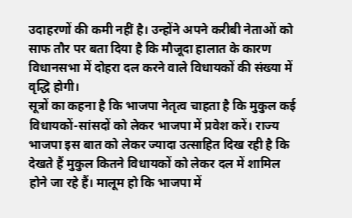उदाहरणों की कमी नहीं है। उन्होंने अपने करीबी नेताओं को साफ तौर पर बता दिया है कि मौजूदा हालात के कारण विधानसभा में दोहरा दल करने वाले विधायकों की संख्या में वृद्धि होगी।
सूत्रों का कहना है कि भाजपा नेतृत्व चाहता है कि मुकुल कई विधायकों-सांसदों को लेकर भाजपा में प्रवेश करें। राज्य भाजपा इस बात को लेकर ज्यादा उत्साहित दिख रही है कि देखते हैं मुकुल कितने विधायकों को लेकर दल में शामिल होने जा रहे हैं। मालूम हो कि भाजपा में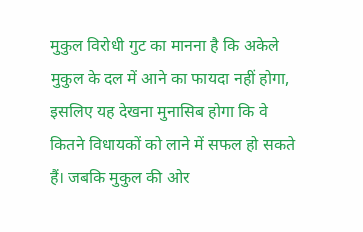मुकुल विरोधी गुट का मानना है कि अकेले मुकुल के दल में आने का फायदा नहीं होगा, इसलिए यह देखना मुनासिब होगा कि वे कितने विधायकों को लाने में सफल हो सकते हैं। जबकि मुकुल की ओर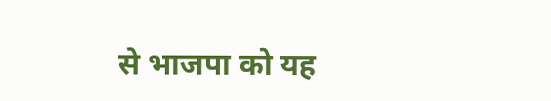से भाजपा को यह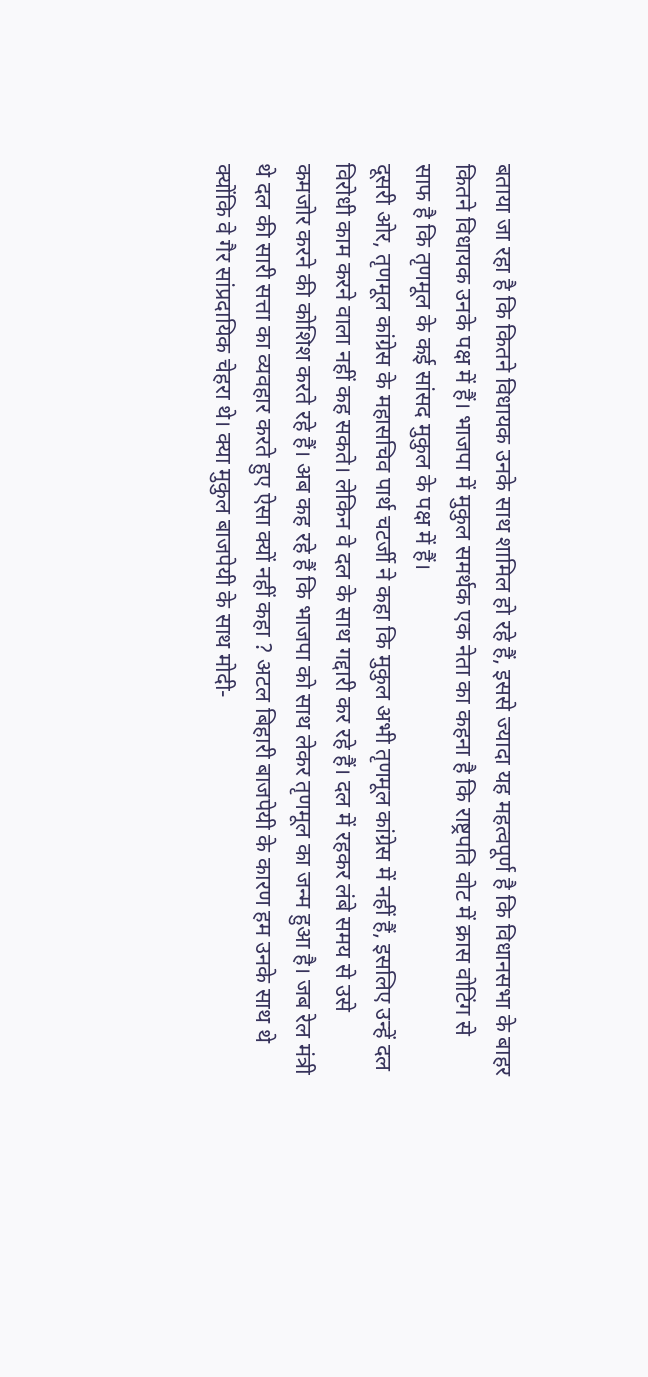बताया जा रहा है कि कितने विधायक उनके साथ शामिल हो रहे हैं, इससे ज्यादा यह महत्वपूर्ण है कि विधानसभा के बाहर कितने विधायक उनके पक्ष में हैं। भाजपा में मुकुल समर्थक एक नेता का कहना है कि राष्ट्रपति वोट में क्रास वोटिंग से साफ है कि तृणमूल के कई सांसद मुकुल के पक्ष में हैं।
दूसरी ओर, तृणमूल कांग्रेस के महासचिव पार्थ चटर्जी ने कहा कि मुकुल अभी तृणमूल कांग्रेस में नहीं हैं, इसलिए उन्हें दल विरोधी काम करने वाला नहीं कह सकते। लेकिन वे दल के साथ गद्दारी कर रहे हैं। दल में रहकर लंबे समय से उसे कमजोर करने की कोशिश करते रहे हैं। अब कह रहे हैं कि भाजपा को साथ लेकर तृणमूल का जन्म हुआ है। जब रेल मंत्री थे दल की सारी सत्ता का व्यवहार करते हुए ऐसा क्यों नहीं कहा ? अटल बिहारी बाजपेयी के कारण हम उनके साथ थे क्योंकि वे गैर सांप्रदायिक चेहरा थे। क्या मुकुल बाजपेयी के साथ मोदी-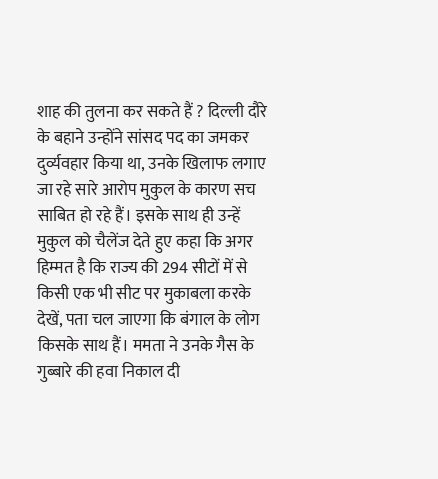शाह की तुलना कर सकते हैं ? दिल्ली दौरे के बहाने उन्होंने सांसद पद का जमकर दुर्व्यवहार किया था, उनके खिलाफ लगाए जा रहे सारे आरोप मुकुल के कारण सच साबित हो रहे हैं। इसके साथ ही उन्हें मुकुल को चैलेंज देते हुए कहा कि अगर हिम्मत है कि राज्य की 294 सीटों में से किसी एक भी सीट पर मुकाबला करके देखें, पता चल जाएगा कि बंगाल के लोग किसके साथ हैं। ममता ने उनके गैस के गुब्बारे की हवा निकाल दी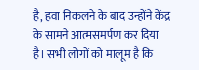है, हवा निकलने के बाद उन्होंने केंद्र के सामने आत्मसमर्पण कर दिया है। सभी लोगों को मालूम है कि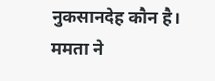नुकसानदेह कौन है। ममता ने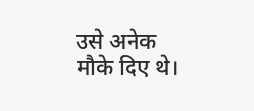उसे अनेक मौके दिए थे।